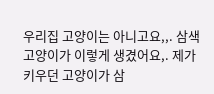우리집 고양이는 아니고요,,. 삼색고양이가 이렇게 생겼어요,. 제가 키우던 고양이가 삼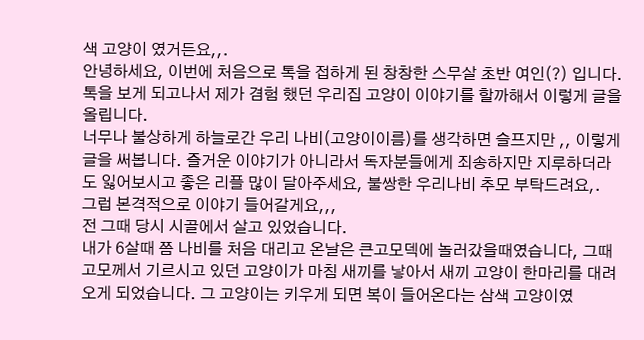색 고양이 였거든요,,.
안녕하세요, 이번에 처음으로 톡을 접하게 된 창창한 스무살 초반 여인(?) 입니다.
톡을 보게 되고나서 제가 겸험 했던 우리집 고양이 이야기를 할까해서 이렇게 글을 올립니다.
너무나 불상하게 하늘로간 우리 나비(고양이이름)를 생각하면 슬프지만 ,, 이렇게 글을 써봅니다. 즐거운 이야기가 아니라서 독자분들에게 죄송하지만 지루하더라도 잃어보시고 좋은 리플 많이 달아주세요, 불쌍한 우리나비 추모 부탁드려요,.
그럽 본격적으로 이야기 들어갈게요,,,
전 그때 당시 시골에서 살고 있었습니다.
내가 6살때 쯤 나비를 처음 대리고 온날은 큰고모덱에 놀러갔을때였습니다, 그때 고모께서 기르시고 있던 고양이가 마침 새끼를 낳아서 새끼 고양이 한마리를 대려오게 되었습니다. 그 고양이는 키우게 되면 복이 들어온다는 삼색 고양이였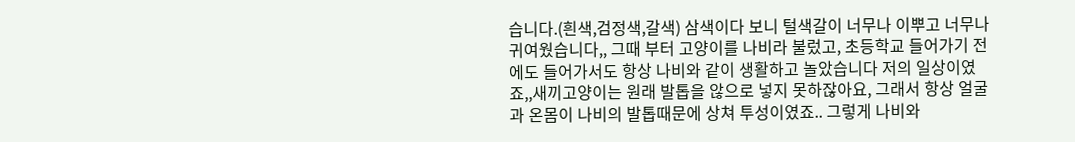습니다.(흰색,검정색,갈색) 삼색이다 보니 털색갈이 너무나 이뿌고 너무나 귀여웠습니다,, 그때 부터 고양이를 나비라 불렀고, 초등학교 들어가기 전에도 들어가서도 항상 나비와 같이 생활하고 놀았습니다 저의 일상이였죠,,새끼고양이는 원래 발톱을 않으로 넣지 못하잖아요, 그래서 항상 얼굴과 온몸이 나비의 발톱때문에 상쳐 투성이였죠.. 그렇게 나비와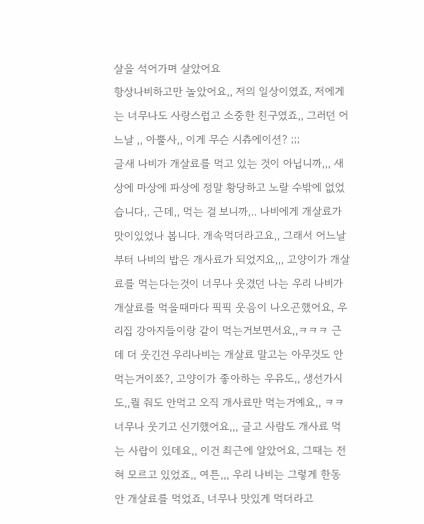살을 석어가며 살았어요
항상나비하고만 놀았어요,, 저의 일상이였죠, 저에게는 너무나도 사랑스럽고 소중한 친구였죠,, 그러던 어느날 ,, 아뿔사,, 이게 무슨 시츄에이션? ;;;
글새 나비가 개살료를 먹고 있는 것이 아닙니까,,, 새상에 마상에 파상에 정말 황당하고 노랄 수밖에 없었습니다,. 근데,, 먹는 걸 보니까,.. 나비에게 개살료가 맛이있었나 봅니다. 개속먹더라고요,, 그래서 어느날 부터 나비의 밥은 개사료가 되었지요,,, 고양이가 개살료를 먹는다는것이 너무나 웃겼던 나는 우리 나비가 개살료를 먹을때마다 픽픽 웃음이 나오곤했어요, 우리집 강아지들이랑 같이 먹는거보면서요,,ㅋㅋㅋ 근데 더 웃긴건 우리나비는 개살료 말고는 아무것도 안먹는거이쬬?, 고양이가 좋아하는 우유도,, 생선가시도,,뭘 줘도 안먹고 오직 개사료만 먹는거예요,, ㅋㅋ 너무나 웃기고 신기했어요,,, 글고 사람도 개사료 먹는 사랍이 있데요,, 이건 최근에 알았어요, 그때는 전혀 모르고 있었죠,, 여튼,,, 우리 나비는 그렇게 한동안 개살료를 먹었죠, 너무나 맛있게 먹더라고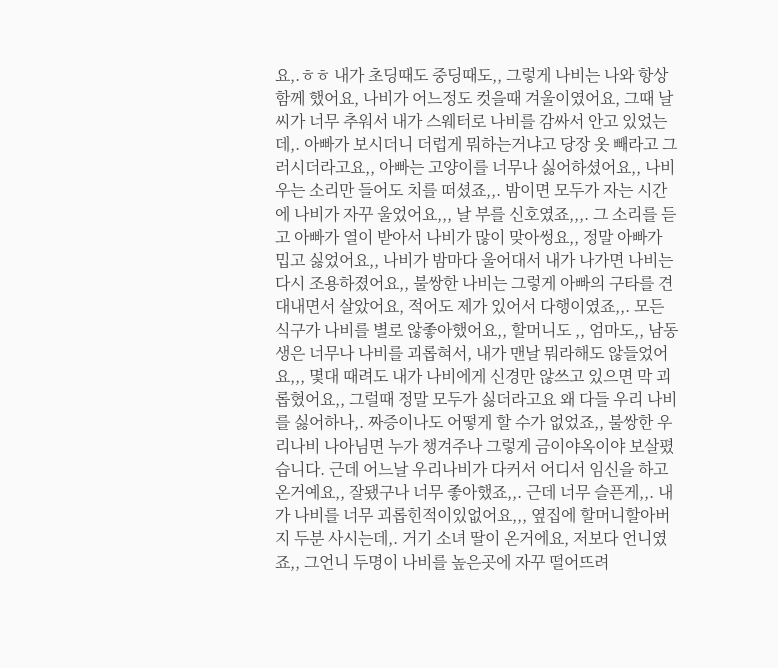요,.ㅎㅎ 내가 초딩때도 중딩때도,, 그렇게 나비는 나와 항상 함께 했어요, 나비가 어느정도 컷을때 겨울이였어요, 그때 날씨가 너무 추워서 내가 스웨터로 나비를 감싸서 안고 있었는데,. 아빠가 보시더니 더럽게 뭐하는거냐고 당장 옷 빼라고 그러시더라고요,, 아빠는 고양이를 너무나 싫어하셨어요,, 나비 우는 소리만 들어도 치를 떠셨죠,,. 밤이면 모두가 자는 시간에 나비가 자꾸 울었어요,,, 날 부를 신호였죠,,,. 그 소리를 듣고 아빠가 열이 받아서 나비가 많이 맞아썽요,, 정말 아빠가 밉고 싫었어요,, 나비가 밤마다 울어대서 내가 나가면 나비는 다시 조용하졌어요,, 불쌍한 나비는 그렇게 아빠의 구타를 견대내면서 살았어요, 적어도 제가 있어서 다행이였죠,,. 모든 식구가 나비를 별로 않좋아했어요,, 할머니도 ,, 엄마도,, 남동생은 너무나 나비를 괴롭혀서, 내가 맨날 뭐라해도 않들었어요,,, 몇대 때려도 내가 나비에게 신경만 않쓰고 있으면 막 괴롭혔어요,, 그럴때 정말 모두가 싫더라고요 왜 다들 우리 나비를 싫어하나,. 짜증이나도 어떻게 할 수가 없었죠,, 불쌍한 우리나비 나아님면 누가 챙겨주나 그렇게 금이야옥이야 보살폈습니다. 근데 어느날 우리나비가 다커서 어디서 임신을 하고 온거예요,, 잘됐구나 너무 좋아했죠,,. 근데 너무 슬픈게,,. 내가 나비를 너무 괴롭힌적이있없어요,,, 옆집에 할머니할아버지 두분 사시는데,. 거기 소녀 딸이 온거에요, 저보다 언니였죠,, 그언니 두명이 나비를 높은곳에 자꾸 떨어뜨려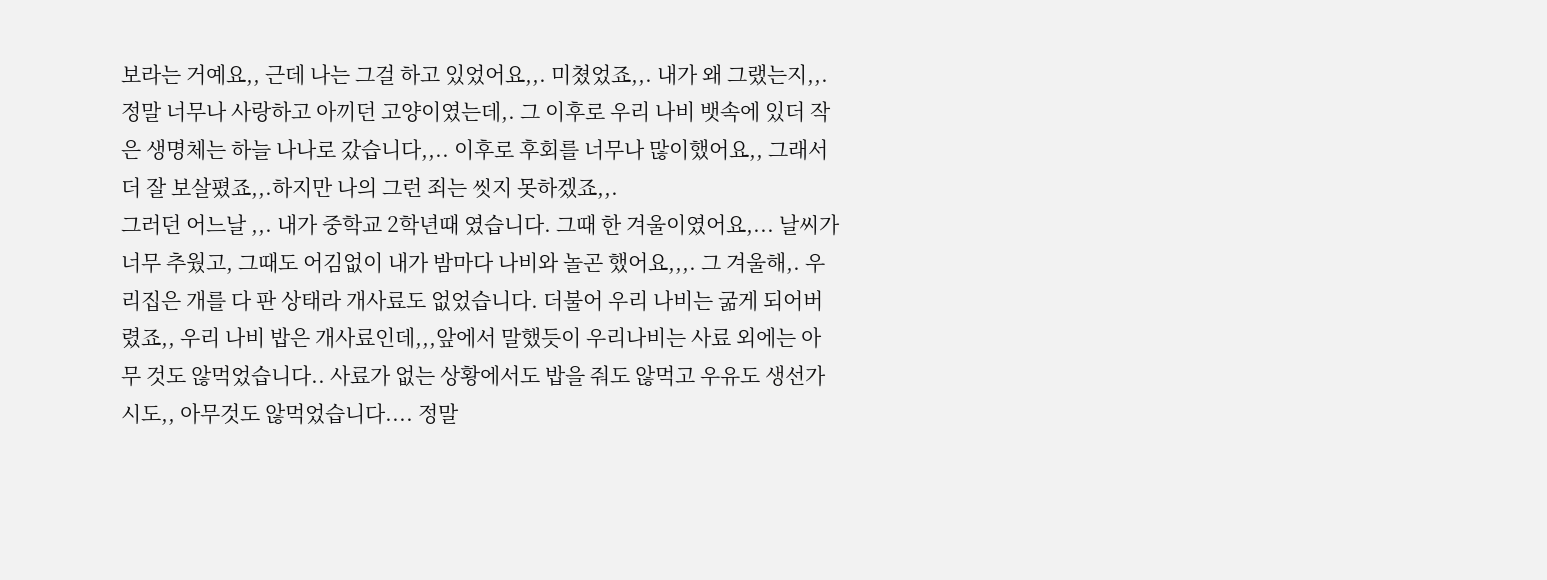보라는 거예요,, 근데 나는 그걸 하고 있었어요,,. 미쳤었죠,,. 내가 왜 그랬는지,,. 정말 너무나 사랑하고 아끼던 고양이였는데,. 그 이후로 우리 나비 뱃속에 있더 작은 생명체는 하늘 나나로 갔습니다,,.. 이후로 후회를 너무나 많이했어요,, 그래서 더 잘 보살폈죠,,.하지만 나의 그런 죄는 씻지 못하겠죠,,.
그러던 어느날 ,,. 내가 중학교 2학년때 였습니다. 그때 한 겨울이였어요,... 날씨가 너무 추웠고, 그때도 어김없이 내가 밤마다 나비와 놀곤 했어요,,,. 그 겨울해,. 우리집은 개를 다 판 상태라 개사료도 없었습니다. 더불어 우리 나비는 굶게 되어버렸죠,, 우리 나비 밥은 개사료인데,,,앞에서 말했듯이 우리나비는 사료 외에는 아무 것도 않먹었습니다.. 사료가 없는 상황에서도 밥을 줘도 않먹고 우유도 생선가시도,, 아무것도 않먹었습니다.... 정말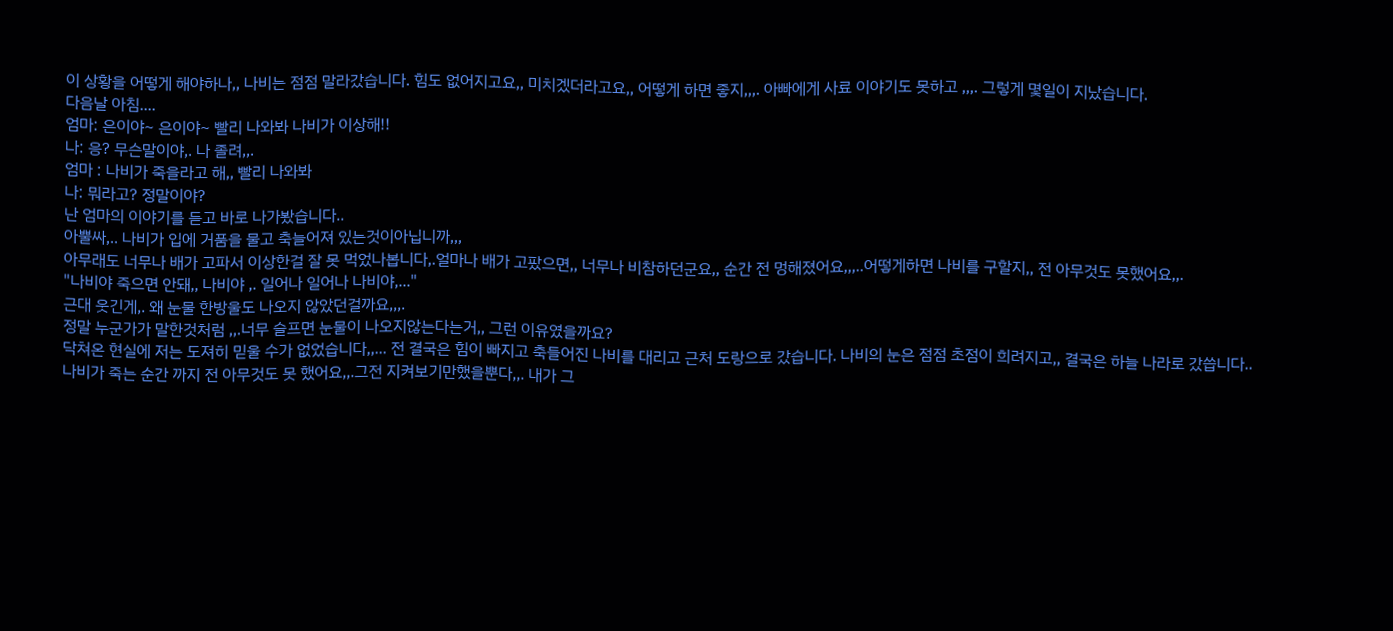이 상황을 어떻게 해야하나,, 나비는 점점 말라갔습니다. 힘도 없어지고요,, 미치겠더라고요,, 어떻게 하면 좋지,,,. 아빠에게 사료 이야기도 못하고 ,,,. 그렇게 몇일이 지났습니다.
다음날 아침....
엄마: 은이야~ 은이야~ 빨리 나와봐 나비가 이상해!!
나: 응? 무슨말이야,. 나 졸려,,.
엄마 : 나비가 죽을라고 해,, 빨리 나와봐
나: 뭐라고? 정말이야?
난 엄마의 이야기를 듣고 바로 나가봤습니다..
아뿔싸,.. 나비가 입에 거품을 물고 축늘어져 있는것이아닙니까,,,
아무래도 너무나 배가 고파서 이상한걸 잘 못 먹었나봅니다,.얼마나 배가 고팠으면,, 너무나 비참하던군요,, 순간 전 멍해졌어요,,,..어떻게하면 나비를 구할지,, 전 아무것도 못했어요,,.
"나비야 죽으면 안돼,, 나비야 ,. 일어나 일어나 나비야,..."
근대 웃긴게,. 왜 눈물 한방울도 나오지 않았던걸까요,,,.
정말 누군가가 말한것처럼 ,,.너무 슬프면 눈물이 나오지않는다는거,, 그런 이유였을까요?
닥쳐온 현실에 저는 도져히 믿울 수가 없었습니다,,... 전 결국은 힘이 빠지고 축들어진 나비를 대리고 근처 도랑으로 갔습니다. 나비의 눈은 점점 초점이 희려지고,, 결국은 하늘 나라로 갔씁니다.. 나비가 죽는 순간 까지 전 아무것도 못 했어요,,.그전 지켜보기만했을뿐다,,. 내가 그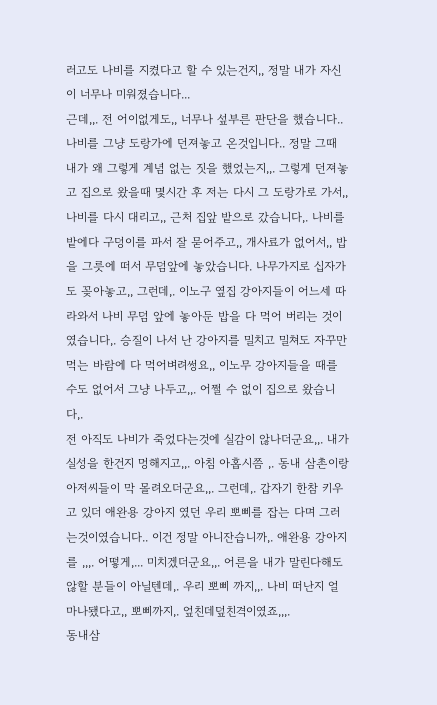러고도 나비를 지켰다고 할 수 있는건지,, 정말 내가 자신이 너무나 미워졌습니다...
근데,,. 전 어이없게도,, 너무나 섶부른 판단을 했습니다.. 나비를 그냥 도랑가에 던져놓고 온것입니다.. 정말 그때 내가 왜 그렇게 계념 없는 짓을 했었는지,,. 그렇게 던져놓고 집으로 왔을때 몇시간 후 저는 다시 그 도랑가로 가서,, 나비를 다시 대리고,, 근처 집앞 밭으로 갔습니다,. 나비를 밭에다 구덩이를 파서 잘 묻어주고,, 개사료가 없어서,, 밥을 그릇에 떠서 무덤앞에 놓았습니다. 나무가지로 십자가도 꽂아놓고,, 그런데,. 이노구 옆집 강아지들이 어느세 따라와서 나비 무덤 앞에 놓아둔 밥을 다 먹어 버리는 것이였습니다,. 승질이 나서 난 강아지를 밀치고 밀쳐도 자꾸만 먹는 바람에 다 먹어벼려썽요,, 이노무 강아지들을 때를 수도 없어서 그냥 나두고,,. 어쩔 수 없이 집으로 왔습니다,.
전 아직도 나비가 죽었다는것에 실감이 않나더군요,,. 내가 실성을 한건지 멍해지고,,. 아침 아홉시쯤 ,. 동내 삼촌이랑 아저씨들이 막 몰려오더군요,,. 그런데,. 갑자기 한참 키우고 있더 애완용 강아지 였던 우리 뽀삐를 잡는 다며 그러는것이였습니다.. 이건 정말 아니잔습니까,. 애완용 강아지를 ,,,. 어떻게,... 미치겠더군요,,. 어른을 내가 말린다해도 않할 분들이 아닐텐데,. 우리 뽀삐 까지,,. 나비 떠난지 얼마나됐다고,, 뽀삐까지,. 엎친데덮친격이였죠,,,.
동내삼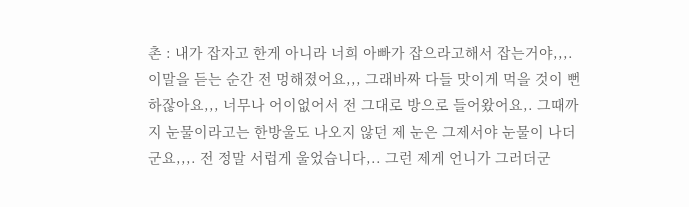촌 : 내가 잡자고 한게 아니라 너희 아빠가 잡으라고해서 잡는거야,,,.
이말을 듣는 순간 전 멍해졌어요,,, 그래바짜 다들 맛이게 먹을 것이 뻔하잖아요,,, 너무나 어이없어서 전 그대로 방으로 들어왔어요,. 그때까지 눈물이라고는 한방울도 나오지 않던 제 눈은 그제서야 눈물이 나더군요,,,. 전 정말 서럽게 울었습니다,.. 그런 제게 언니가 그러더군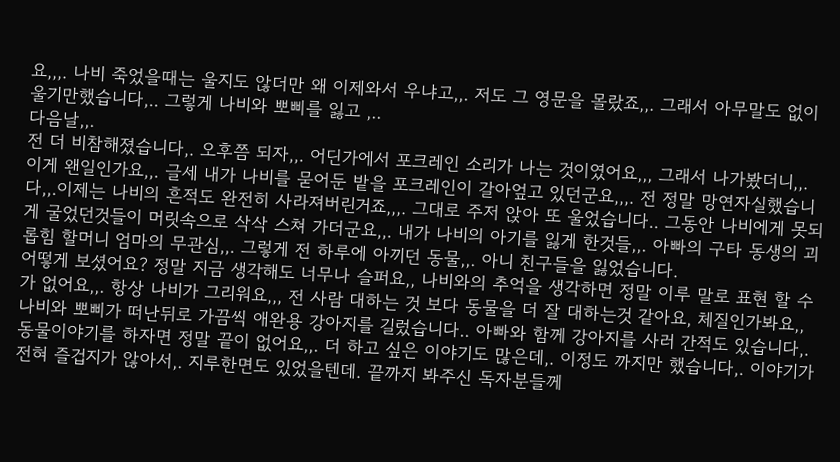요,,,. 나비 죽었을때는 울지도 않더만 왜 이제와서 우냐고,,. 저도 그 영문을 몰랐죠,,. 그래서 아무말도 없이 울기만했습니다,.. 그렇게 나비와 뽀삐를 잃고 ,..
다음날,,.
전 더 비참해졌습니다,. 오후쯤 되자,,. 어딘가에서 포크레인 소리가 나는 것이였어요,,, 그래서 나가봤더니,,. 이게 왠일인가요,,. 글세 내가 나비를 묻어둔 밭을 포크레인이 갈아엎고 있던군요,,,. 전 정말 망연자실했습니다,,.이제는 나비의 흔적도 완전히 사라져버린거죠,,,. 그대로 주저 앉아 또 울었습니다.. 그동안 나비에게 못되게 굴었던것들이 머릿속으로 삭삭 스쳐 가더군요,,. 내가 나비의 아기를 잃게 한것들,,. 아빠의 구타 동생의 괴롭힘 할머니 엄마의 무관심,,. 그렇게 전 하루에 아끼던 동물,,. 아니 친구들을 잃었습니다.
어떻게 보셨어요? 정말 지금 생각해도 너무나 슬퍼요,, 나비와의 추억을 생각하면 정말 이루 말로 표현 할 수가 없어요,,. 항상 나비가 그리워요,,, 전 사람 대하는 것 보다 동물을 더 잘 대하는것 같아요, 체질인가봐요,, 나비와 뽀삐가 떠난뒤로 가끔씩 애완용 강아지를 길렀습니다.. 아빠와 함께 강아지를 사러 간적도 있습니다,. 동물이야기를 하자면 정말 끝이 없어요,,. 더 하고 싶은 이야기도 많은데,. 이정도 까지만 했습니다,. 이야기가 전혀 즐겁지가 않아서,. 지루한면도 있었을텐데. 끝까지 봐주신 독자분들께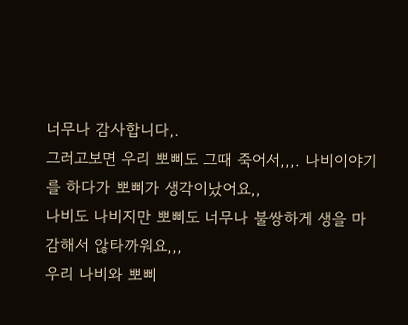너무나 감사합니다,.
그러고보면 우리 뽀삐도 그때 죽어서,,,. 나비이야기를 하다가 뽀삐가 생각이났어요,,
나비도 나비지만 뽀삐도 너무나 불쌍하게 생을 마감해서 않타까워요,,,
우리 나비와 뽀삐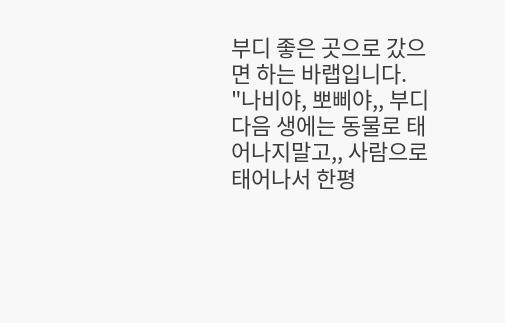부디 좋은 곳으로 갔으면 하는 바랩입니다.
"나비야, 뽀삐야,, 부디 다음 생에는 동물로 태어나지말고,, 사람으로 태어나서 한평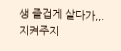생 즐겁게 살다가,,. 지켜주지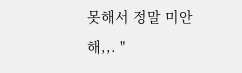못해서 정말 미안해,,. "